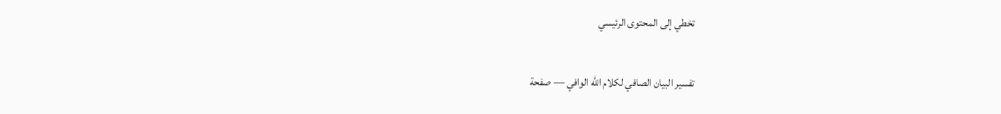تخطي إلى المحتوى الرئيسي

تفسير البيان الصافي لكلام الله الوافي — صفحة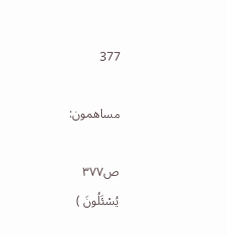377

مساهمون:

ص٣٧٧
يُسْئَلُونَ )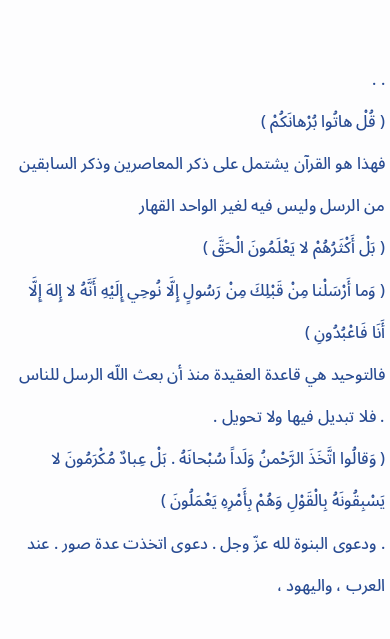. .
( قُلْ هاتُوا بُرْهانَكُمْ )
فهذا هو القرآن يشتمل على ذكر المعاصرين وذكر السابقين من الرسل وليس فيه لغير الواحد القهار
( بَلْ أَكْثَرُهُمْ لا يَعْلَمُونَ الْحَقَّ )
( وَما أَرْسَلْنا مِنْ قَبْلِكَ مِنْ رَسُولٍ إِلَّا نُوحِي إِلَيْهِ أَنَّهُ لا إِلهَ إِلَّا أَنَا فَاعْبُدُونِ )
فالتوحيد هي قاعدة العقيدة منذ أن بعث اللّه الرسل للناس . فلا تبديل فيها ولا تحويل .
( وَقالُوا اتَّخَذَ الرَّحْمنُ وَلَداً سُبْحانَهُ . بَلْ عِبادٌ مُكْرَمُونَ لا يَسْبِقُونَهُ بِالْقَوْلِ وَهُمْ بِأَمْرِهِ يَعْمَلُونَ )
. ودعوى البنوة لله عزّ وجل . دعوى اتخذت عدة صور . عند العرب ، واليهود ،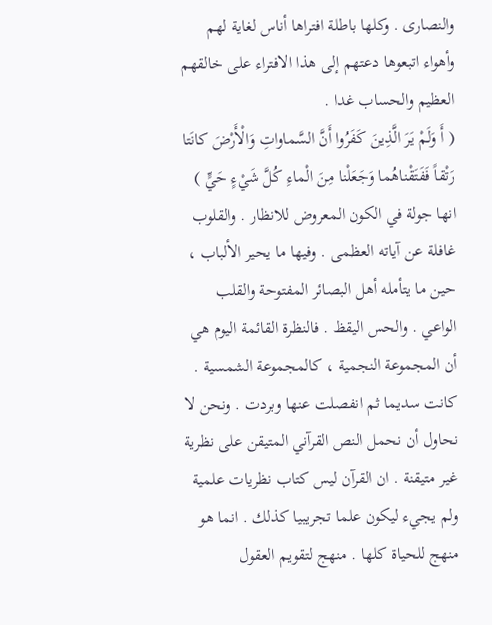والنصارى . وكلها باطلة افتراها أناس لغاية لهم وأهواء اتبعوها دعتهم إلى هذا الافتراء على خالقهم العظيم والحساب غدا .
( أَ وَلَمْ يَرَ الَّذِينَ كَفَرُوا أَنَّ السَّماواتِ وَالْأَرْضَ كانَتا رَتْقاً فَفَتَقْناهُما وَجَعَلْنا مِنَ الْماءِ كُلَّ شَيْءٍ حَيٍّ )
انها جولة في الكون المعروض للانظار . والقلوب غافلة عن آياته العظمى . وفيها ما يحير الألباب ، حين ما يتأمله أهل البصائر المفتوحة والقلب الواعي . والحس اليقظ . فالنظرة القائمة اليوم هي أن المجموعة النجمية ، كالمجموعة الشمسية . كانت سديما ثم انفصلت عنها وبردت . ونحن لا نحاول أن نحمل النص القرآني المتيقن على نظرية غير متيقنة . ان القرآن ليس كتاب نظريات علمية ولم يجيء ليكون علما تجريبيا كذلك . انما هو منهج للحياة كلها . منهج لتقويم العقول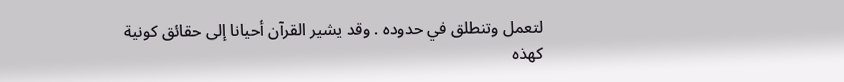لتعمل وتنطلق في حدوده . وقد يشير القرآن أحيانا إلى حقائق كونية كهذه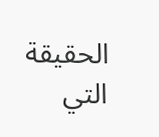الحقيقة التي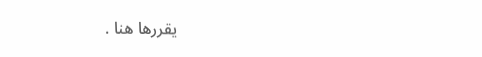يقررها هنا .